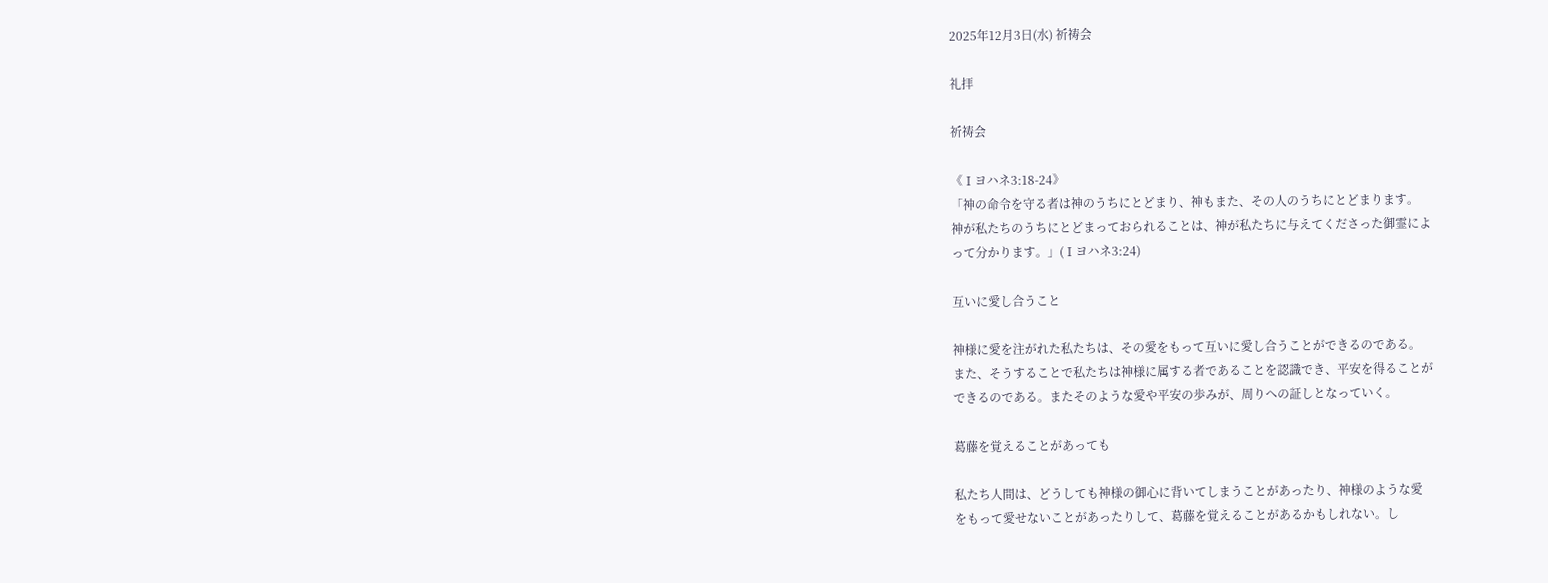2025年12月3日(水) 祈祷会

礼拝

祈祷会

《Ⅰヨハネ3:18-24》
「神の命令を守る者は神のうちにとどまり、神もまた、その人のうちにとどまります。
神が私たちのうちにとどまっておられることは、神が私たちに与えてくださった御霊によ
って分かります。」(Ⅰヨハネ3:24)

互いに愛し合うこと

神様に愛を注がれた私たちは、その愛をもって互いに愛し合うことができるのである。
また、そうすることで私たちは神様に属する者であることを認識でき、平安を得ることが
できるのである。またそのような愛や平安の歩みが、周りへの証しとなっていく。

葛藤を覚えることがあっても

私たち人間は、どうしても神様の御心に背いてしまうことがあったり、神様のような愛
をもって愛せないことがあったりして、葛藤を覚えることがあるかもしれない。し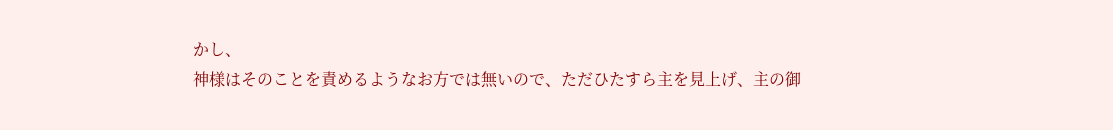かし、
神様はそのことを責めるようなお方では無いので、ただひたすら主を見上げ、主の御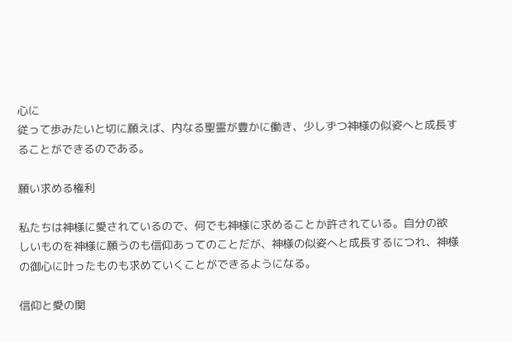心に
従って歩みたいと切に願えば、内なる聖霊が豊かに働き、少しずつ神様の似姿へと成長す
ることができるのである。

願い求める権利

私たちは神様に愛されているので、何でも神様に求めることか許されている。自分の欲
しいものを神様に願うのも信仰あってのことだが、神様の似姿へと成長するにつれ、神様
の御心に叶ったものも求めていくことができるようになる。

信仰と愛の関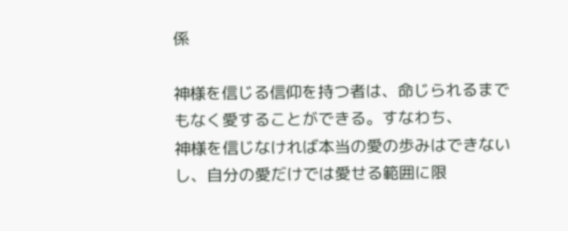係

神様を信じる信仰を持つ者は、命じられるまでもなく愛することができる。すなわち、
神様を信じなければ本当の愛の歩みはできないし、自分の愛だけでは愛せる範囲に限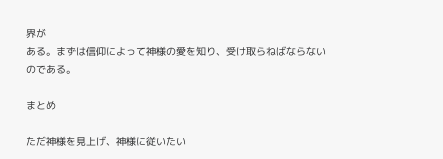界が
ある。まずは信仰によって神様の愛を知り、受け取らねばならないのである。

まとめ

ただ神様を見上げ、神様に従いたい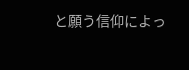と願う信仰によっ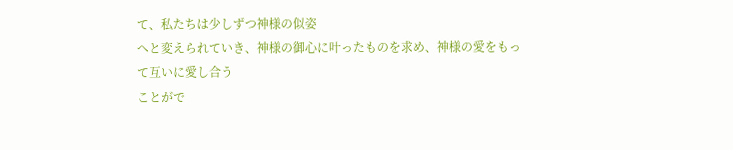て、私たちは少しずつ神様の似姿
へと変えられていき、神様の御心に叶ったものを求め、神様の愛をもって互いに愛し合う
ことがで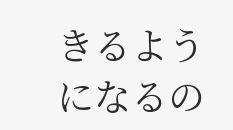きるようになるの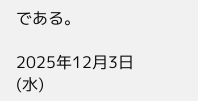である。

2025年12月3日(水)